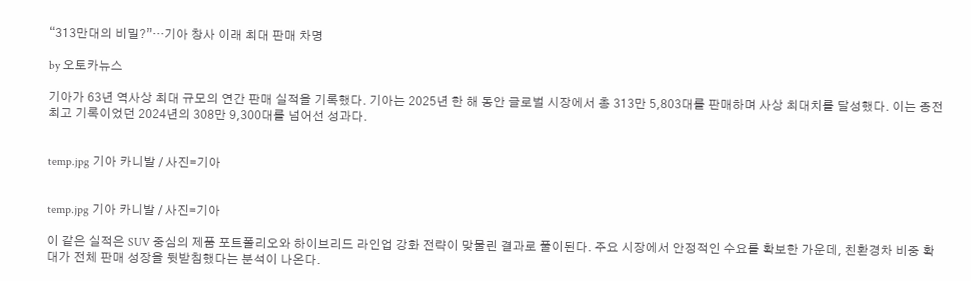“313만대의 비밀?”…기아 창사 이래 최대 판매 차명

by 오토카뉴스

기아가 63년 역사상 최대 규모의 연간 판매 실적을 기록했다. 기아는 2025년 한 해 동안 글로벌 시장에서 총 313만 5,803대를 판매하며 사상 최대치를 달성했다. 이는 종전 최고 기록이었던 2024년의 308만 9,300대를 넘어선 성과다.


temp.jpg 기아 카니발 / 사진=기아


temp.jpg 기아 카니발 / 사진=기아

이 같은 실적은 SUV 중심의 제품 포트폴리오와 하이브리드 라인업 강화 전략이 맞물린 결과로 풀이된다. 주요 시장에서 안정적인 수요를 확보한 가운데, 친환경차 비중 확대가 전체 판매 성장을 뒷받침했다는 분석이 나온다.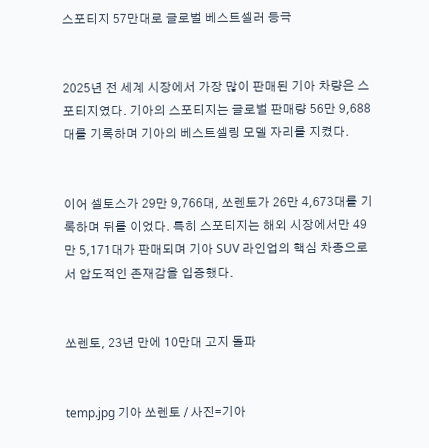스포티지 57만대로 글로벌 베스트셀러 등극


2025년 전 세계 시장에서 가장 많이 판매된 기아 차량은 스포티지였다. 기아의 스포티지는 글로벌 판매량 56만 9,688대를 기록하며 기아의 베스트셀링 모델 자리를 지켰다.


이어 셀토스가 29만 9,766대, 쏘렌토가 26만 4,673대를 기록하며 뒤를 이었다. 특히 스포티지는 해외 시장에서만 49만 5,171대가 판매되며 기아 SUV 라인업의 핵심 차종으로서 압도적인 존재감을 입증했다.


쏘렌토, 23년 만에 10만대 고지 돌파


temp.jpg 기아 쏘렌토 / 사진=기아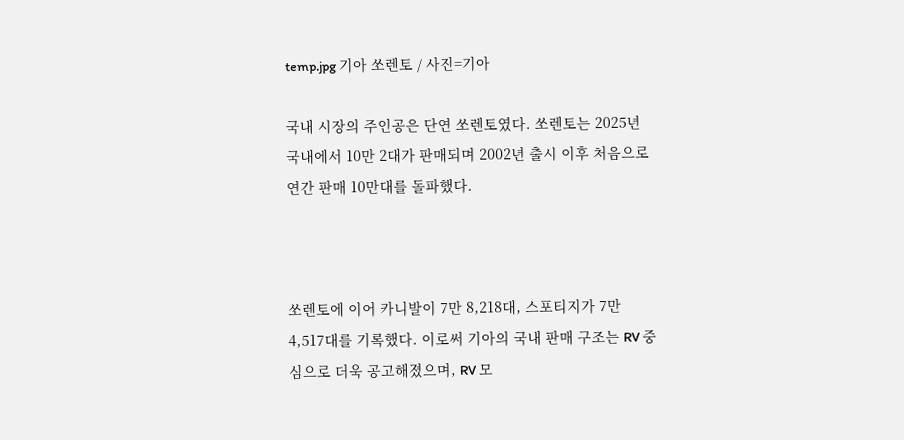temp.jpg 기아 쏘렌토 / 사진=기아

국내 시장의 주인공은 단연 쏘렌토였다. 쏘렌토는 2025년 국내에서 10만 2대가 판매되며 2002년 출시 이후 처음으로 연간 판매 10만대를 돌파했다.



쏘렌토에 이어 카니발이 7만 8,218대, 스포티지가 7만 4,517대를 기록했다. 이로써 기아의 국내 판매 구조는 RV 중심으로 더욱 공고해졌으며, RV 모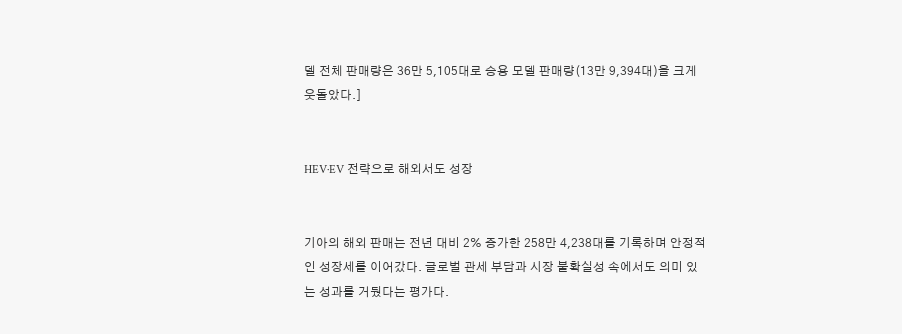델 전체 판매량은 36만 5,105대로 승용 모델 판매량(13만 9,394대)을 크게 웃돌았다.]


HEV·EV 전략으로 해외서도 성장


기아의 해외 판매는 전년 대비 2% 증가한 258만 4,238대를 기록하며 안정적인 성장세를 이어갔다. 글로벌 관세 부담과 시장 불확실성 속에서도 의미 있는 성과를 거뒀다는 평가다.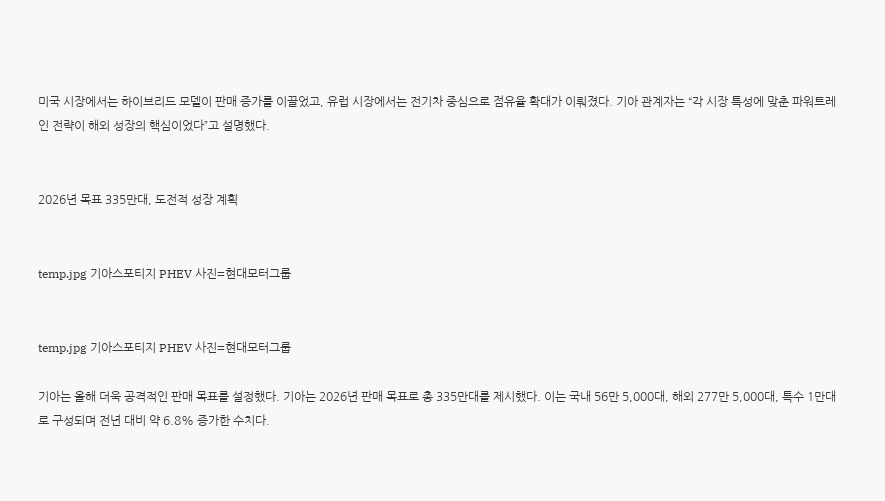미국 시장에서는 하이브리드 모델이 판매 증가를 이끌었고, 유럽 시장에서는 전기차 중심으로 점유율 확대가 이뤄졌다. 기아 관계자는 “각 시장 특성에 맞춘 파워트레인 전략이 해외 성장의 핵심이었다”고 설명했다.


2026년 목표 335만대, 도전적 성장 계획


temp.jpg 기아스포티지 PHEV 사진=현대모터그룹


temp.jpg 기아스포티지 PHEV 사진=현대모터그룹

기아는 올해 더욱 공격적인 판매 목표를 설정했다. 기아는 2026년 판매 목표로 총 335만대를 제시했다. 이는 국내 56만 5,000대, 해외 277만 5,000대, 특수 1만대로 구성되며 전년 대비 약 6.8% 증가한 수치다.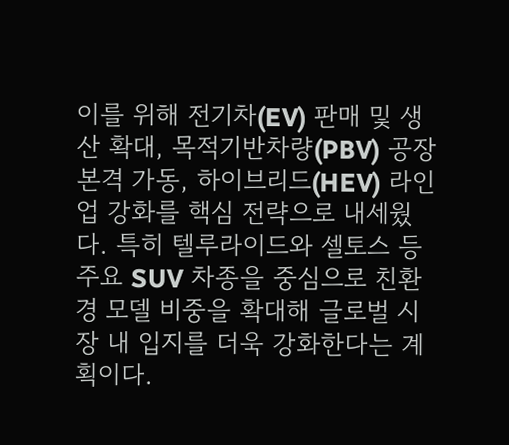이를 위해 전기차(EV) 판매 및 생산 확대, 목적기반차량(PBV) 공장 본격 가동, 하이브리드(HEV) 라인업 강화를 핵심 전략으로 내세웠다. 특히 텔루라이드와 셀토스 등 주요 SUV 차종을 중심으로 친환경 모델 비중을 확대해 글로벌 시장 내 입지를 더욱 강화한다는 계획이다.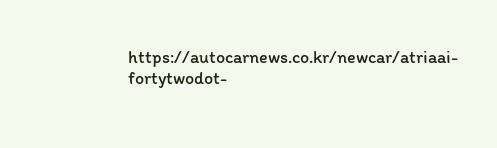https://autocarnews.co.kr/newcar/atriaai-fortytwodot-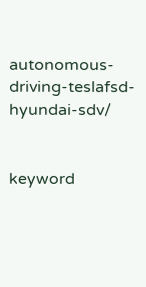autonomous-driving-teslafsd-hyundai-sdv/


keyword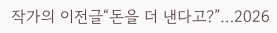작가의 이전글“돈을 더 낸다고?”…2026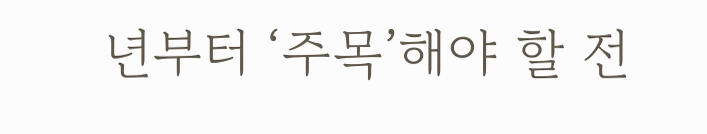년부터 ‘주목’해야 할 전